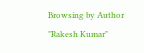Browsing by Author "Rakesh Kumar"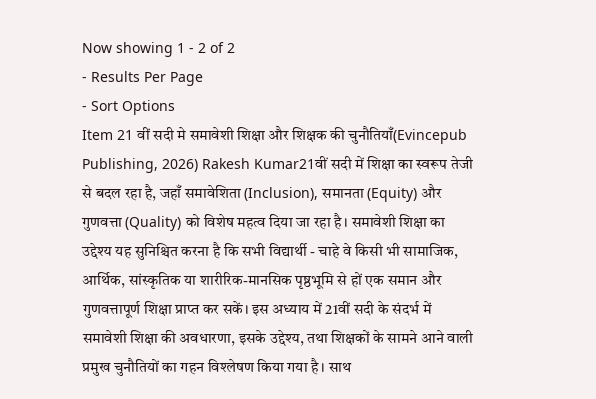Now showing 1 - 2 of 2
- Results Per Page
- Sort Options
Item 21 वीं सदी मे समावेशी शिक्षा और शिक्षक की चुनौतियाँ(Evincepub Publishing, 2026) Rakesh Kumar21वीं सदी में शिक्षा का स्वरूप तेजी से बदल रहा है, जहाँ समावेशिता (Inclusion), समानता (Equity) और गुणवत्ता (Quality) को विशेष महत्व दिया जा रहा है। समावेशी शिक्षा का उद्देश्य यह सुनिश्चित करना है कि सभी विद्यार्थी - चाहे वे किसी भी सामाजिक, आर्थिक, सांस्कृतिक या शारीरिक-मानसिक पृष्ठभूमि से हों एक समान और गुणवत्तापूर्ण शिक्षा प्राप्त कर सकें। इस अध्याय में 21वीं सदी के संदर्भ में समावेशी शिक्षा की अवधारणा, इसके उद्देश्य, तथा शिक्षकों के सामने आने वाली प्रमुख चुनौतियों का गहन विश्लेषण किया गया है। साथ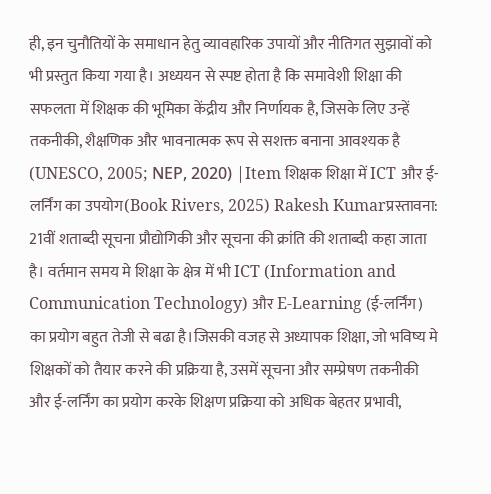ही, इन चुनौतियों के समाधान हेतु व्यावहारिक उपायों और नीतिगत सुझावों को भी प्रस्तुत किया गया है। अध्ययन से स्पष्ट होता है कि समावेशी शिक्षा की सफलता में शिक्षक की भूमिका केंद्रीय और निर्णायक है, जिसके लिए उन्हें तकनीकी, शैक्षणिक और भावनात्मक रूप से सशक्त बनाना आवश्यक है (UNESCO, 2005; ΝΕΡ, 2020) |Item शिक्षक शिक्षा में ICT और ई-लर्निंग का उपयोग(Book Rivers, 2025) Rakesh Kumarप्रस्तावना: 21वीं शताब्दी सूचना प्रौद्योगिकी और सूचना की क्रांति की शताब्दी कहा जाता है। वर्तमान समय मे शिक्षा के क्षेत्र में भी ICT (Information and Communication Technology) और E-Learning (ई-लर्निंग) का प्रयोग बहुत तेजी से बढा है।जिसकी वजह से अध्यापक शिक्षा, जो भविष्य मे शिक्षकों को तैयार करने की प्रक्रिया है, उसमें सूचना और सम्प्रेषण तकनीकी और ई-लर्निंग का प्रयोग करके शिक्षण प्रक्रिया को अधिक बेहतर प्रभावी,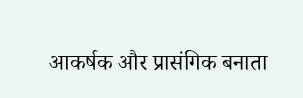आकर्षक और प्रासंगिक बनाता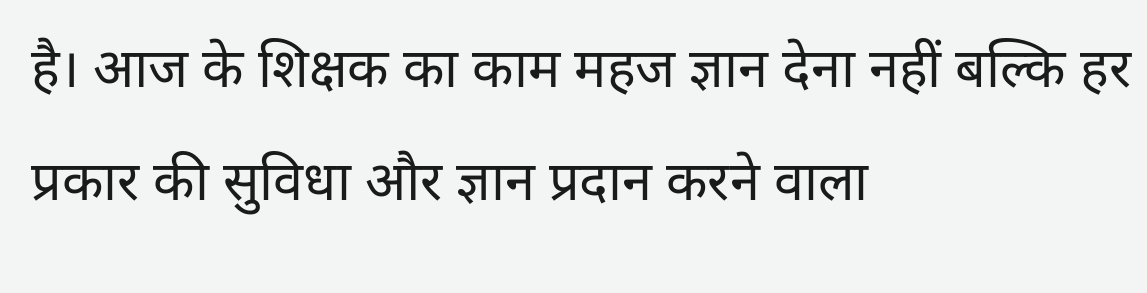है। आज के शिक्षक का काम महज ज्ञान देना नहीं बल्कि हर प्रकार की सुविधा और ज्ञान प्रदान करने वाला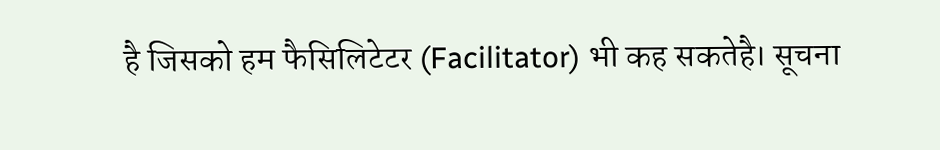है जिसको हम फैसिलिटेटर (Facilitator) भी कह सकतेहै। सूचना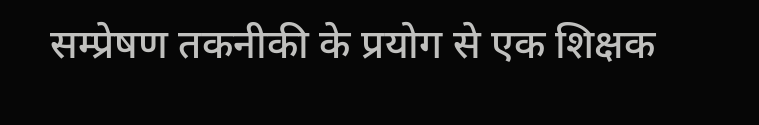सम्प्रेषण तकनीकी के प्रयोग से एक शिक्षक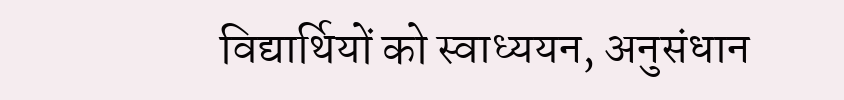विद्यार्थियों को स्वाध्ययन, अनुसंधान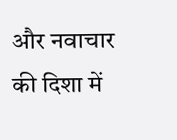और नवाचार की दिशा में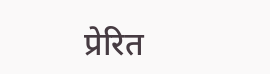प्रेरित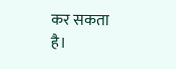कर सकता है।